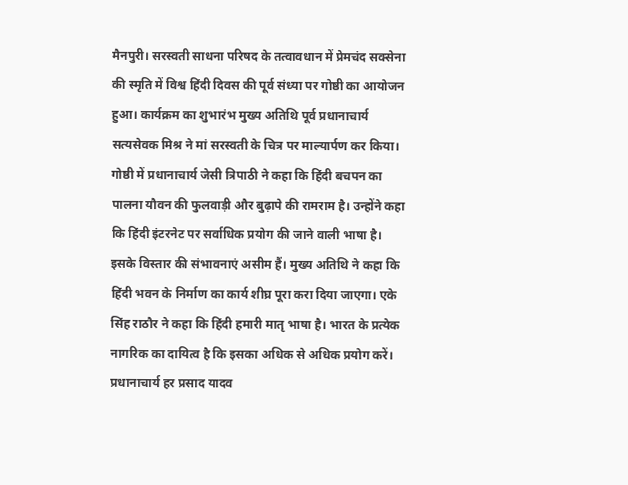मैनपुरी। सरस्वती साधना परिषद के तत्वावधान में प्रेमचंद सक्सेना की स्मृति में विश्व हिंदी दिवस की पूर्व संध्या पर गोष्ठी का आयोजन हुआ। कार्यक्रम का शुभारंभ मुख्य अतिथि पूर्व प्रधानाचार्य सत्यसेवक मिश्र ने मां सरस्वती के चित्र पर माल्यार्पण कर किया।
गोष्ठी में प्रधानाचार्य जेसी त्रिपाठी ने कहा कि हिंदी बचपन का पालना यौवन की फुलवाड़ी और बुढ़ापे की रामराम है। उन्होंने कहा कि हिंदी इंटरनेट पर सर्वाधिक प्रयोग की जाने वाली भाषा है। इसके विस्तार की संभावनाएं असीम हैं। मुख्य अतिथि ने कहा कि हिंदी भवन के निर्माण का कार्य शीघ्र पूरा करा दिया जाएगा। एके सिंह राठौर ने कहा कि हिंदी हमारी मातृ भाषा है। भारत के प्रत्येक नागरिक का दायित्व है कि इसका अधिक से अधिक प्रयोग करें। प्रधानाचार्य हर प्रसाद यादव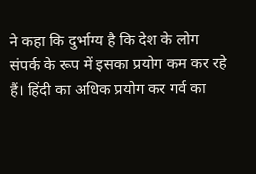ने कहा कि दुर्भाग्य है कि देश के लोग संपर्क के रूप में इसका प्रयोग कम कर रहे हैं। हिंदी का अधिक प्रयोग कर गर्व का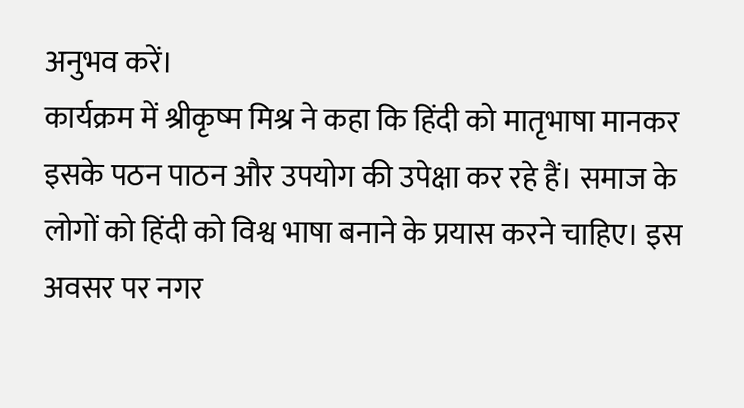अनुभव करें।
कार्यक्रम में श्रीकृष्म मिश्र ने कहा कि हिंदी को मातृभाषा मानकर इसके पठन पाठन और उपयोग की उपेक्षा कर रहे हैं। समाज के लोगों को हिंदी को विश्व भाषा बनाने के प्रयास करने चाहिए। इस अवसर पर नगर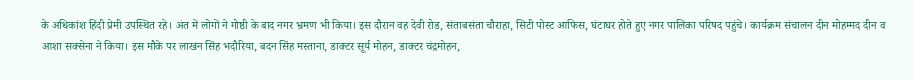के अधिकांश हिंदी प्रेमी उपस्थित रहे। अंत में लोगों ने गोष्ठी के बाद नगर भ्रमण भी किया। इस दौरान वह देवी रोड, संताबसंता चौराहा, सिटी पोस्ट आफिस, घंटाघर होते हुए नगर पालिका परिषद पहुंचे। कार्यक्रम संचालन दीन मोहम्मद दीन व आशा सक्सेना ने किया। इस मौके पर लाखन सिंह भदौरिया, बदन सिंह मस्ताना, डाक्टर सूर्य मोहन, डाक्टर चंद्रमोहन,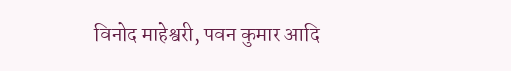विनोद माहेश्वरी, पवन कुमार आदि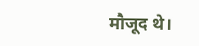मौजूद थे।